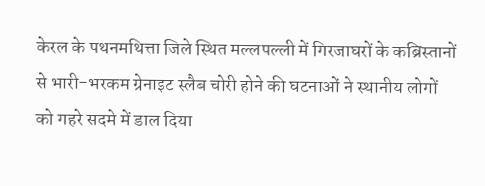केरल के पथनमथित्ता जिले स्थित मल्लपल्ली में गिरजाघरों के कब्रिस्तानों से भारी-भरकम ग्रेनाइट स्लैब चोरी होने की घटनाओं ने स्थानीय लोगों को गहरे सदमे में डाल दिया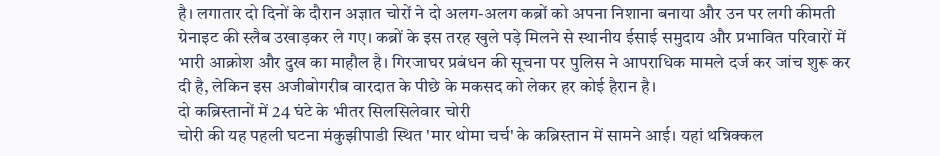है। लगातार दो दिनों के दौरान अज्ञात चोरों ने दो अलग-अलग कब्रों को अपना निशाना बनाया और उन पर लगी कीमती ग्रेनाइट की स्लैब उखाड़कर ले गए। कब्रों के इस तरह खुले पड़े मिलने से स्थानीय ईसाई समुदाय और प्रभावित परिवारों में भारी आक्रोश और दुख का माहौल है। गिरजाघर प्रबंधन की सूचना पर पुलिस ने आपराधिक मामले दर्ज कर जांच शुरू कर दी है, लेकिन इस अजीबोगरीब वारदात के पीछे के मकसद को लेकर हर कोई हैरान है।
दो कब्रिस्तानों में 24 घंटे के भीतर सिलसिलेवार चोरी
चोरी की यह पहली घटना मंकुझीपाडी स्थित 'मार थोमा चर्च' के कब्रिस्तान में सामने आई। यहां थन्निक्कल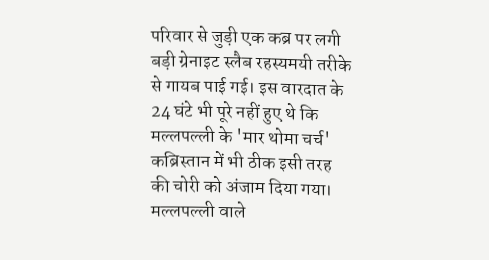परिवार से जुड़ी एक कब्र पर लगी बड़ी ग्रेनाइट स्लैब रहस्यमयी तरीके से गायब पाई गई। इस वारदात के 24 घंटे भी पूरे नहीं हुए थे कि मल्लपल्ली के 'मार थोमा चर्च' कब्रिस्तान में भी ठीक इसी तरह की चोरी को अंजाम दिया गया। मल्लपल्ली वाले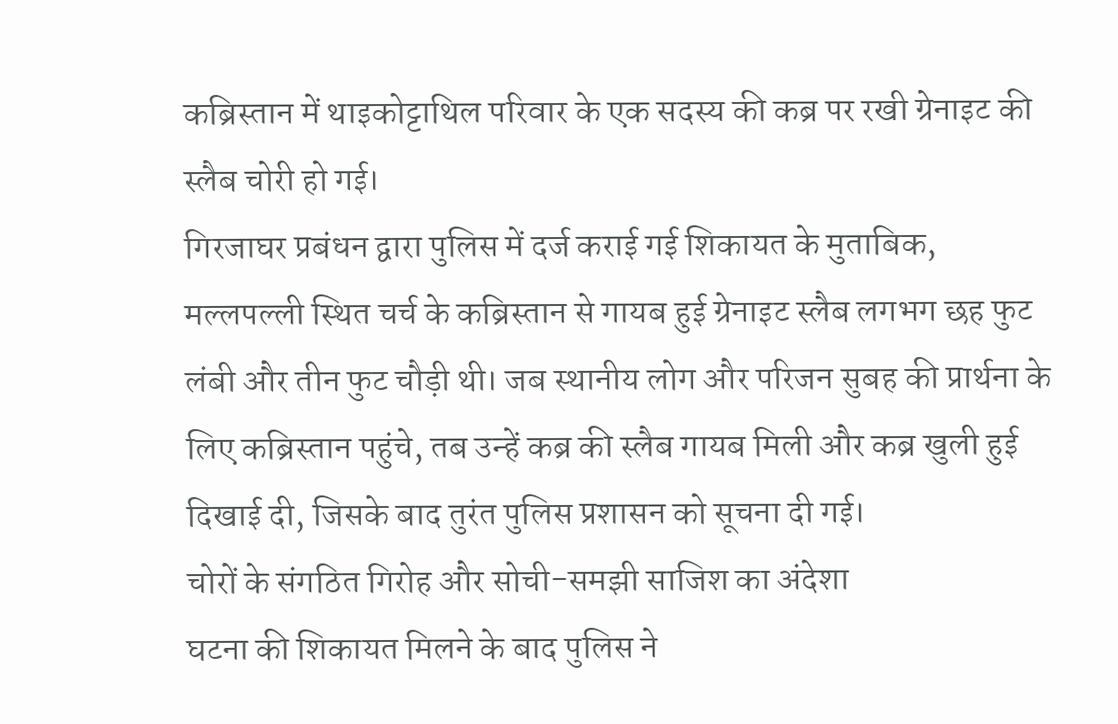कब्रिस्तान में थाइकोट्टाथिल परिवार के एक सदस्य की कब्र पर रखी ग्रेनाइट की स्लैब चोरी हो गई।
गिरजाघर प्रबंधन द्वारा पुलिस में दर्ज कराई गई शिकायत के मुताबिक, मल्लपल्ली स्थित चर्च के कब्रिस्तान से गायब हुई ग्रेनाइट स्लैब लगभग छह फुट लंबी और तीन फुट चौड़ी थी। जब स्थानीय लोग और परिजन सुबह की प्रार्थना के लिए कब्रिस्तान पहुंचे, तब उन्हें कब्र की स्लैब गायब मिली और कब्र खुली हुई दिखाई दी, जिसके बाद तुरंत पुलिस प्रशासन को सूचना दी गई।
चोरों के संगठित गिरोह और सोची-समझी साजिश का अंदेशा
घटना की शिकायत मिलने के बाद पुलिस ने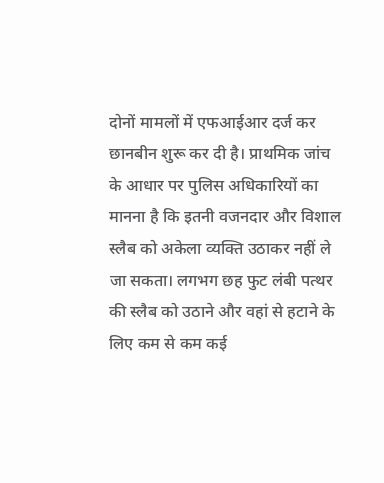दोनों मामलों में एफआईआर दर्ज कर छानबीन शुरू कर दी है। प्राथमिक जांच के आधार पर पुलिस अधिकारियों का मानना है कि इतनी वजनदार और विशाल स्लैब को अकेला व्यक्ति उठाकर नहीं ले जा सकता। लगभग छह फुट लंबी पत्थर की स्लैब को उठाने और वहां से हटाने के लिए कम से कम कई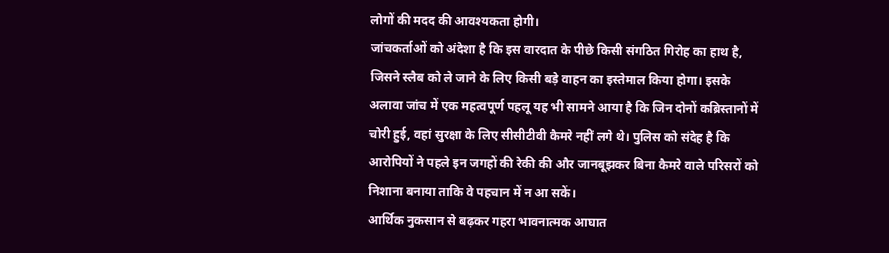लोगों की मदद की आवश्यकता होगी।
जांचकर्ताओं को अंदेशा है कि इस वारदात के पीछे किसी संगठित गिरोह का हाथ है, जिसने स्लैब को ले जाने के लिए किसी बड़े वाहन का इस्तेमाल किया होगा। इसके अलावा जांच में एक महत्वपूर्ण पहलू यह भी सामने आया है कि जिन दोनों कब्रिस्तानों में चोरी हुई, वहां सुरक्षा के लिए सीसीटीवी कैमरे नहीं लगे थे। पुलिस को संदेह है कि आरोपियों ने पहले इन जगहों की रेकी की और जानबूझकर बिना कैमरे वाले परिसरों को निशाना बनाया ताकि वे पहचान में न आ सकें।
आर्थिक नुकसान से बढ़कर गहरा भावनात्मक आघात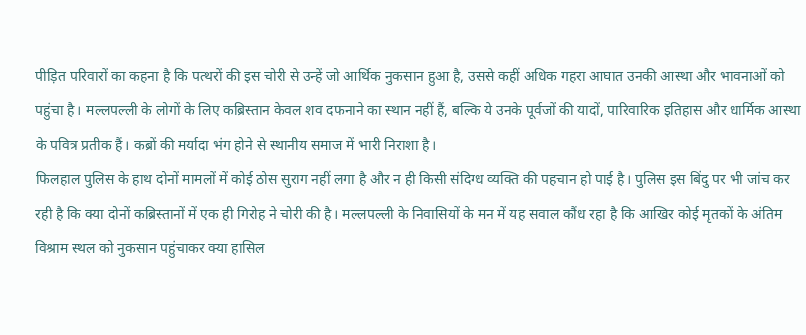पीड़ित परिवारों का कहना है कि पत्थरों की इस चोरी से उन्हें जो आर्थिक नुकसान हुआ है, उससे कहीं अधिक गहरा आघात उनकी आस्था और भावनाओं को पहुंचा है। मल्लपल्ली के लोगों के लिए कब्रिस्तान केवल शव दफनाने का स्थान नहीं हैं, बल्कि ये उनके पूर्वजों की यादों, पारिवारिक इतिहास और धार्मिक आस्था के पवित्र प्रतीक हैं। कब्रों की मर्यादा भंग होने से स्थानीय समाज में भारी निराशा है।
फिलहाल पुलिस के हाथ दोनों मामलों में कोई ठोस सुराग नहीं लगा है और न ही किसी संदिग्ध व्यक्ति की पहचान हो पाई है। पुलिस इस बिंदु पर भी जांच कर रही है कि क्या दोनों कब्रिस्तानों में एक ही गिरोह ने चोरी की है। मल्लपल्ली के निवासियों के मन में यह सवाल कौंध रहा है कि आखिर कोई मृतकों के अंतिम विश्राम स्थल को नुकसान पहुंचाकर क्या हासिल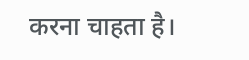करना चाहता है।